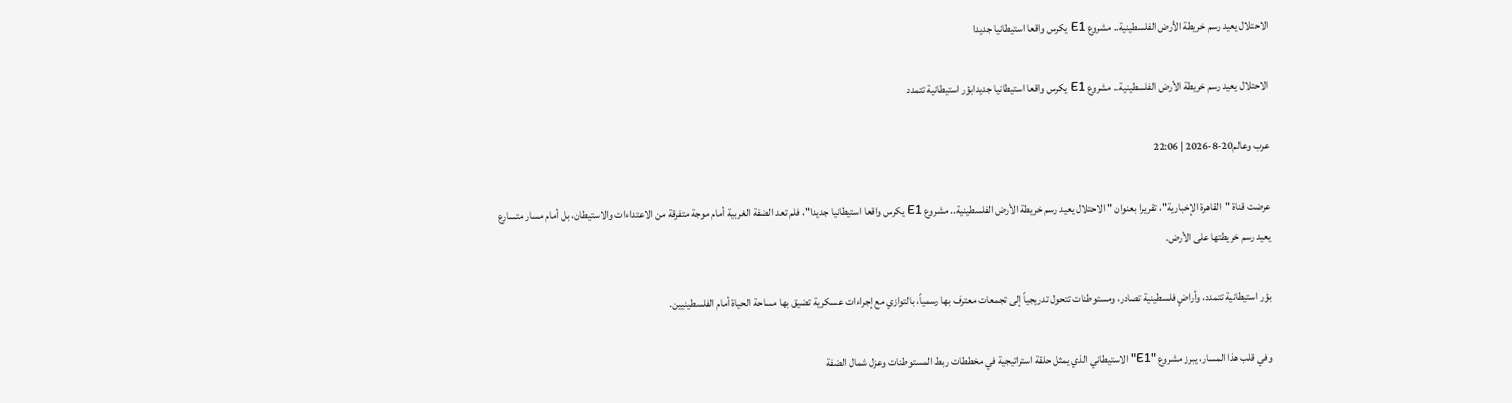الاحتلال يعيد رسم خريطة الأرض الفلسطينية.. مشروع E1 يكرس واقعا استيطانيا جديدا

الاحتلال يعيد رسم خريطة الأرض الفلسطينية.. مشروع E1 يكرس واقعا استيطانيا جديدابؤر استيطانية تتمدد

عرب وعالم20-8-2026 | 22:06

عرضت قناة "القاهرة الإخبارية"، تقريرا بعنوان " الاحتلال يعيد رسم خريطة الأرض الفلسطينية.. مشروع E1 يكرس واقعا استيطانيا جديدا"، فلم تعد الضفة الغربية أمام موجة متفرقة من الاعتداءات والاستيطان، بل أمام مسار متسارع يعيد رسم خريطتها على الأرض.

بؤر استيطانية تتمدد، وأراضٍ فلسطينية تصادر، ومستوطنات تتحول تدريجياً إلى تجمعات معترف بها رسمياً، بالتوازي مع إجراءات عسكرية تضيق بها مساحة الحياة أمام الفلسطينيين.

وفي قلب هذا المسار، يبرز مشروع "E1" الاستيطاني الذي يمثل حلقة استراتيجية في مخططات ربط المستوطنات وعزل شمال الضفة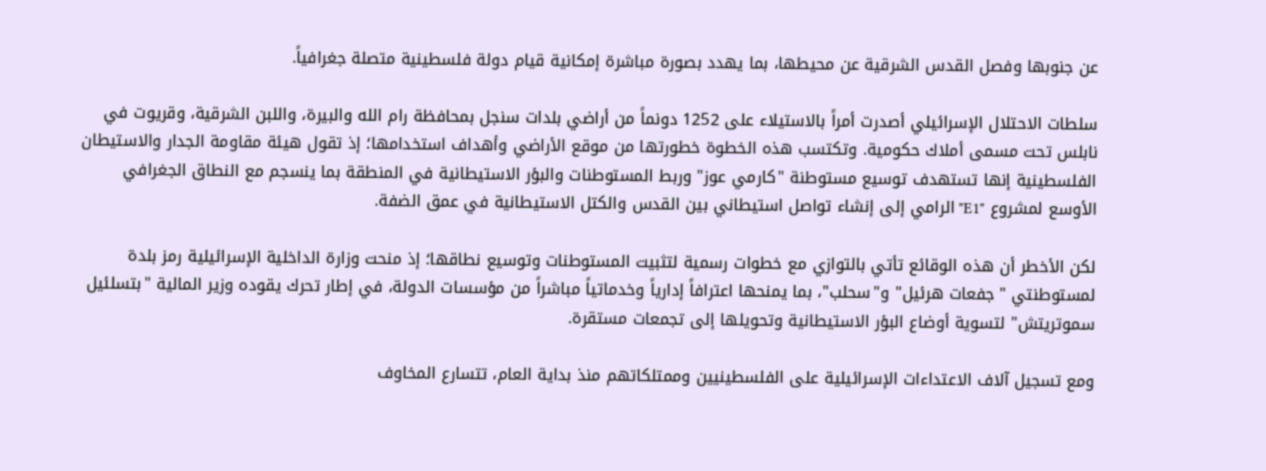عن جنوبها وفصل القدس الشرقية عن محيطها، بما يهدد بصورة مباشرة إمكانية قيام دولة فلسطينية متصلة جغرافياً.

سلطات الاحتلال الإسرائيلي أصدرت أمراً بالاستيلاء على 1252 دونماً من أراضي بلدات سنجل بمحافظة رام الله والبيرة، واللبن الشرقية، وقريوت في نابلس تحت مسمى أملاك حكومية. وتكتسب هذه الخطوة خطورتها من موقع الأراضي وأهداف استخدامها؛ إذ تقول هيئة مقاومة الجدار والاستيطان الفلسطينية إنها تستهدف توسيع مستوطنة "كارمي عوز" وربط المستوطنات والبؤر الاستيطانية في المنطقة بما ينسجم مع النطاق الجغرافي الأوسع لمشروع "E1" الرامي إلى إنشاء تواصل استيطاني بين القدس والكتل الاستيطانية في عمق الضفة.

لكن الأخطر أن هذه الوقائع تأتي بالتوازي مع خطوات رسمية لتثبيت المستوطنات وتوسيع نطاقها؛ إذ منحت وزارة الداخلية الإسرائيلية رمز بلدة لمستوطنتي "جفعات هرئيل" و"سحلب"، بما يمنحها اعترافاً إدارياً وخدماتياً مباشراً من مؤسسات الدولة، في إطار تحرك يقوده وزير المالية "بتسلئيل سموتريتش" لتسوية أوضاع البؤر الاستيطانية وتحويلها إلى تجمعات مستقرة.

ومع تسجيل آلاف الاعتداءات الإسرائيلية على الفلسطينيين وممتلكاتهم منذ بداية العام، تتسارع المخاوف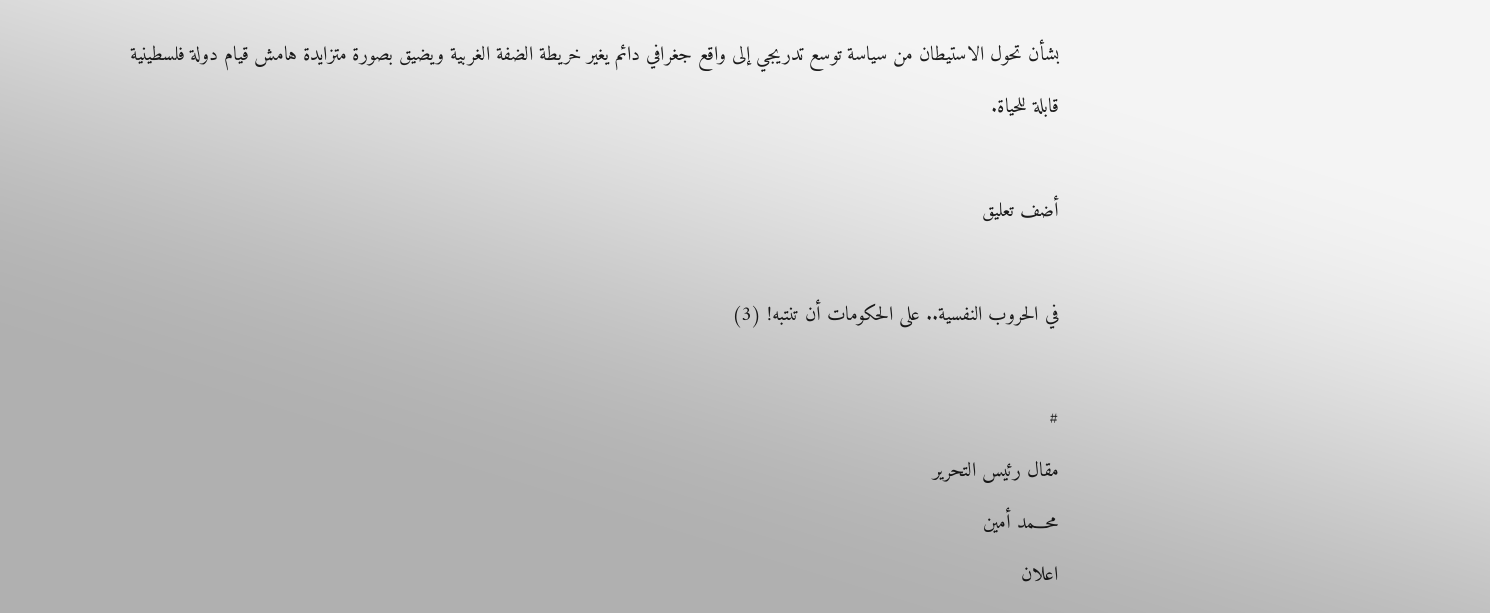بشأن تحول الاستيطان من سياسة توسع تدريجي إلى واقع جغرافي دائم يغير خريطة الضفة الغربية ويضيق بصورة متزايدة هامش قيام دولة فلسطينية قابلة للحياة.

أضف تعليق

في الحروب النفسية.. على الحكومات أن تنتبه! (3)

#
مقال رئيس التحرير
محـــمد أمين
اعلان